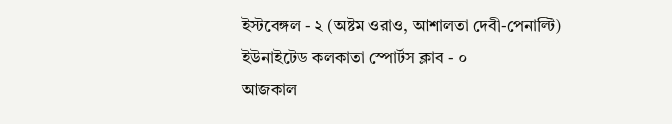ইস্টবেঙ্গল - ২ (অষ্টম ওরাও, আশালতা দেবী-পেনাল্টি)
ইউনাইটেড কলকাতা স্পোর্টস ক্লাব - ০
আজকাল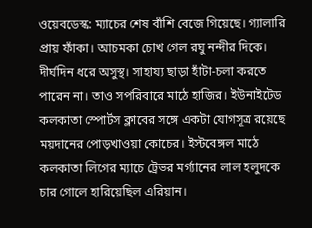ওয়েবডেস্ক: ম্যাচের শেষ বাঁশি বেজে গিয়েছে। গ্যালারি প্রায় ফাঁকা। আচমকা চোখ গেল রঘু নন্দীর দিকে। দীর্ঘদিন ধরে অসুস্থ। সাহায্য ছাড়া হাঁটা-চলা করতে পারেন না। তাও সপরিবারে মাঠে হাজির। ইউনাইটেড কলকাতা স্পোর্টস ক্লাবের সঙ্গে একটা যোগসূত্র রয়েছে ময়দানের পোড়খাওয়া কোচের। ইস্টবেঙ্গল মাঠে কলকাতা লিগের ম্যাচে ট্রেভর মর্গ্যানের লাল হলুদকে চার গোলে হারিয়েছিল এরিয়ান।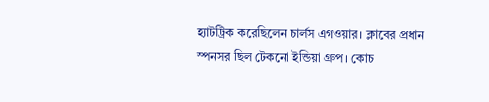হ্যাটট্রিক করেছিলেন চার্লস এগওয়ার। ক্লাবের প্রধান স্পনসর ছিল টেকনো ইন্ডিয়া গ্রুপ। কোচ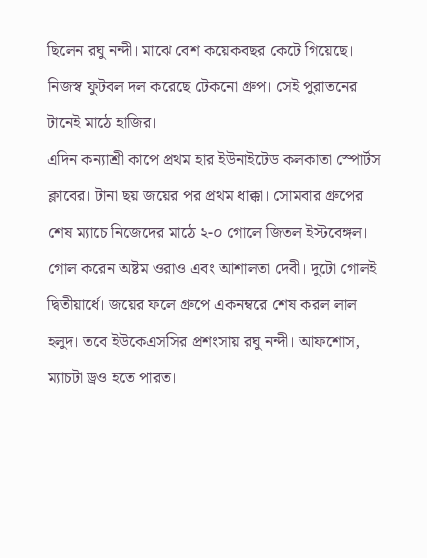ছিলেন রঘু নন্দী। মাঝে বেশ কয়েকবছর কেটে গিয়েছে। নিজস্ব ফুটবল দল করেছে টেকনো গ্রুপ। সেই পুরাতনের টানেই মাঠে হাজির।
এদিন কন্যাশ্রী কাপে প্রথম হার ইউনাইটেড কলকাতা স্পোর্টস ক্লাবের। টানা ছয় জয়ের পর প্রথম ধাক্কা। সোমবার গ্রুপের শেষ ম্যাচে নিজেদের মাঠে ২-০ গোলে জিতল ইস্টবেঙ্গল। গোল করেন অষ্টম ওরাও এবং আশালতা দেবী। দুটো গোলই দ্বিতীয়ার্ধে। জয়ের ফলে গ্রুপে একনম্বরে শেষ করল লাল হলুদ। তবে ইউকেএসসির প্রশংসায় রঘু নন্দী। আফশোস, ম্যাচটা ড্রও হতে পারত।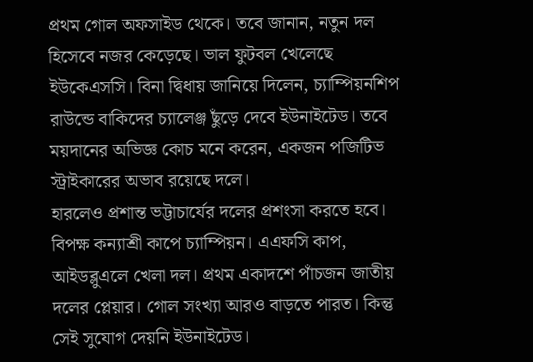প্রথম গোল অফসাইড থেকে। তবে জানান, নতুন দল হিসেবে নজর কেড়েছে। ভাল ফুটবল খেলেছে ইউকেএসসি। বিনা দ্বিধায় জানিয়ে দিলেন, চ্যাম্পিয়নশিপ রাউন্ডে বাকিদের চ্যালেঞ্জ ছুঁড়ে দেবে ইউনাইটেড। তবে ময়দানের অভিজ্ঞ কোচ মনে করেন, একজন পজিটিভ স্ট্রাইকারের অভাব রয়েছে দলে।
হারলেও প্রশান্ত ভট্টাচার্যের দলের প্রশংসা করতে হবে। বিপক্ষ কন্যাশ্রী কাপে চ্যাম্পিয়ন। এএফসি কাপ, আইডব্লুএলে খেলা দল। প্রথম একাদশে পাঁচজন জাতীয় দলের প্লেয়ার। গোল সংখ্যা আরও বাড়তে পারত। কিন্তু সেই সুযোগ দেয়নি ইউনাইটেড।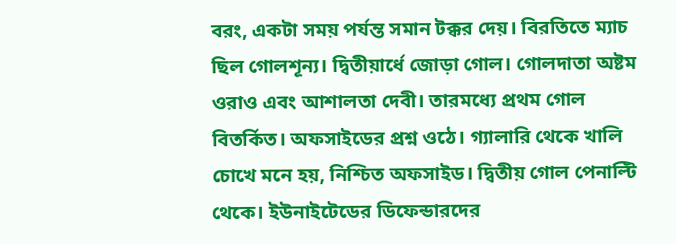বরং, একটা সময় পর্যন্ত সমান টক্কর দেয়। বিরতিতে ম্যাচ ছিল গোলশূন্য। দ্বিতীয়ার্ধে জোড়া গোল। গোলদাতা অষ্টম ওরাও এবং আশালতা দেবী। তারমধ্যে প্রথম গোল বিতর্কিত। অফসাইডের প্রশ্ন ওঠে। গ্যালারি থেকে খালি চোখে মনে হয়, নিশ্চিত অফসাইড। দ্বিতীয় গোল পেনাল্টি থেকে। ইউনাইটেডের ডিফেন্ডারদের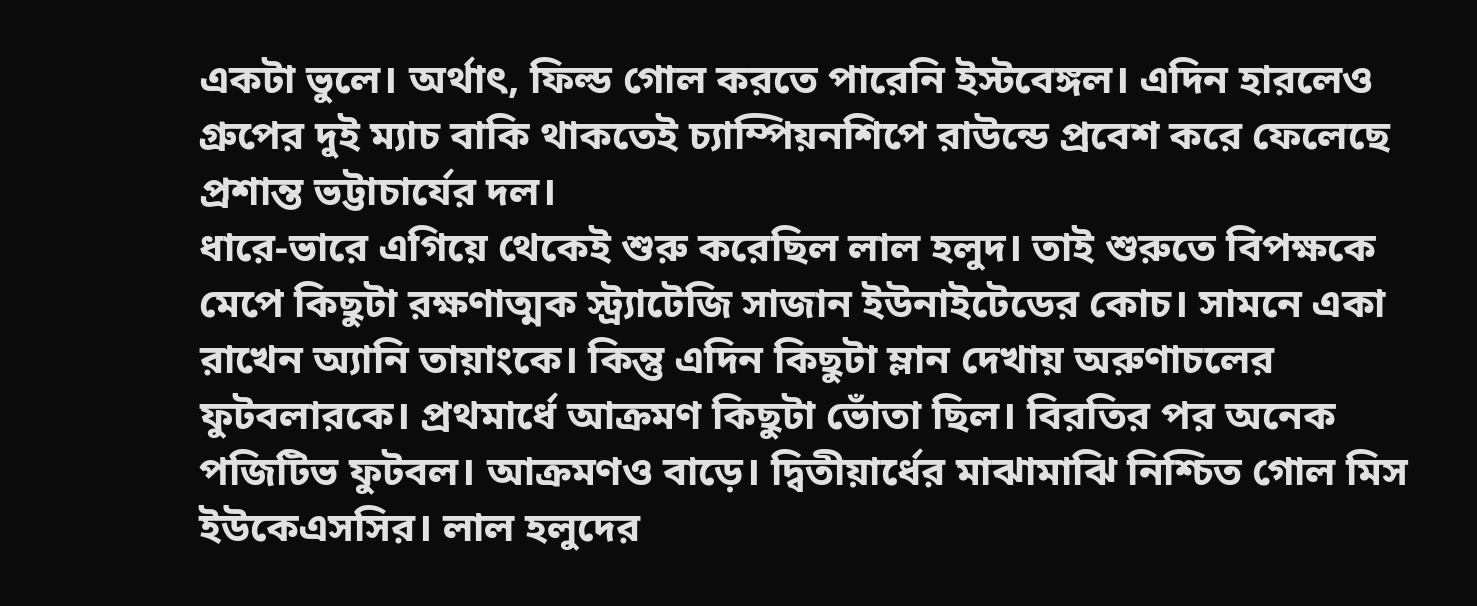একটা ভুলে। অর্থাৎ, ফিল্ড গোল করতে পারেনি ইস্টবেঙ্গল। এদিন হারলেও গ্রুপের দুই ম্যাচ বাকি থাকতেই চ্যাম্পিয়নশিপে রাউন্ডে প্রবেশ করে ফেলেছে প্রশান্ত ভট্টাচার্যের দল।
ধারে-ভারে এগিয়ে থেকেই শুরু করেছিল লাল হলুদ। তাই শুরুতে বিপক্ষকে মেপে কিছুটা রক্ষণাত্মক স্ট্র্যাটেজি সাজান ইউনাইটেডের কোচ। সামনে একা রাখেন অ্যানি তায়াংকে। কিন্তু এদিন কিছুটা ম্লান দেখায় অরুণাচলের ফুটবলারকে। প্রথমার্ধে আক্রমণ কিছুটা ভোঁতা ছিল। বিরতির পর অনেক পজিটিভ ফুটবল। আক্রমণও বাড়ে। দ্বিতীয়ার্ধের মাঝামাঝি নিশ্চিত গোল মিস ইউকেএসসির। লাল হলুদের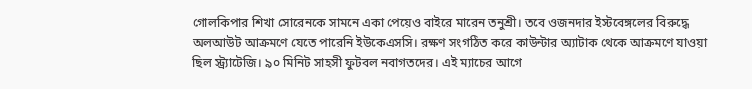গোলকিপার শিখা সোরেনকে সামনে একা পেয়েও বাইরে মারেন তনুশ্রী। তবে ওজনদার ইস্টবেঙ্গলের বিরুদ্ধে অলআউট আক্রমণে যেতে পারেনি ইউকেএসসি। রক্ষণ সংগঠিত করে কাউন্টার অ্যাটাক থেকে আক্রমণে যাওয়া ছিল স্ট্র্যাটেজি। ৯০ মিনিট সাহসী ফুটবল নবাগতদের। এই ম্যাচের আগে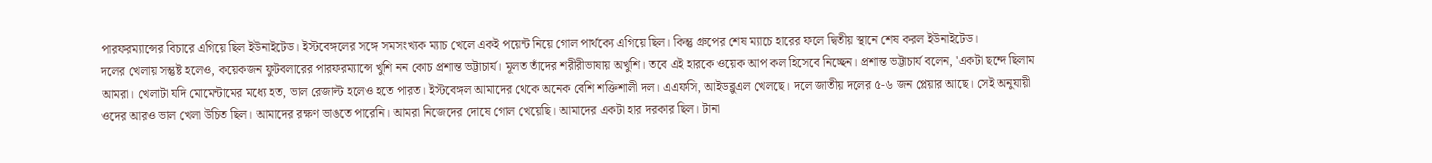পারফরম্যান্সের বিচারে এগিয়ে ছিল ইউনাইটেড। ইস্টবেঙ্গলের সঙ্গে সমসংখ্যক ম্যাচ খেলে একই পয়েন্ট নিয়ে গোল পার্থক্যে এগিয়ে ছিল। কিন্তু গ্রুপের শেষ ম্যাচে হারের ফলে দ্বিতীয় স্থানে শেষ করল ইউনাইটেড।
দলের খেলায় সন্তুষ্ট হলেও, কয়েকজন ফুটবলারের পারফরম্যান্সে খুশি নন কোচ প্রশান্ত ভট্টাচার্য। মূলত তাঁদের শরীরীভাষায় অখুশি। তবে এই হারকে ওয়েক আপ কল হিসেবে নিচ্ছেন। প্রশান্ত ভট্টাচার্য বলেন, 'একটা ছন্দে ছিলাম আমরা। খেলাটা যদি মোমেন্টামের মধ্যে হত, ভাল রেজাল্ট হলেও হতে পারত। ইস্টবেঙ্গল আমাদের থেকে অনেক বেশি শক্তিশালী দল। এএফসি, আইডব্লুএল খেলছে। দলে জাতীয় দলের ৫-৬ জন প্লেয়ার আছে। সেই অনুযায়ী ওদের আরও ভাল খেলা উচিত ছিল। আমাদের রক্ষণ ভাঙতে পারেনি। আমরা নিজেদের দোষে গোল খেয়েছি। আমাদের একটা হার দরকার ছিল। টানা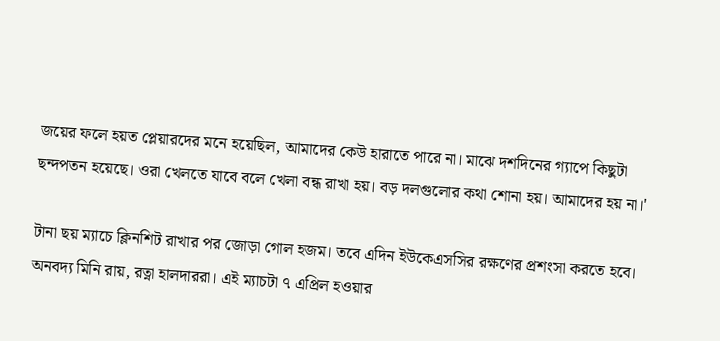জয়ের ফলে হয়ত প্লেয়ারদের মনে হয়েছিল, আমাদের কেউ হারাতে পারে না। মাঝে দশদিনের গ্যাপে কিছুটা ছন্দপতন হয়েছে। ওরা খেলতে যাবে বলে খেলা বন্ধ রাখা হয়। বড় দলগুলোর কথা শোনা হয়। আমাদের হয় না।'

টানা ছয় ম্যাচে ক্লিনশিট রাখার পর জোড়া গোল হজম। তবে এদিন ইউকেএসসির রক্ষণের প্রশংসা করতে হবে। অনবদ্য মিনি রায়, রত্না হালদাররা। এই ম্যাচটা ৭ এপ্রিল হওয়ার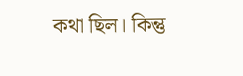কথা ছিল। কিন্তু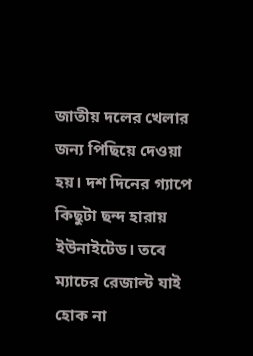জাতীয় দলের খেলার জন্য পিছিয়ে দেওয়া হয়। দশ দিনের গ্যাপে কিছুটা ছন্দ হারায় ইউনাইটেড। তবে ম্যাচের রেজাল্ট যাই হোক না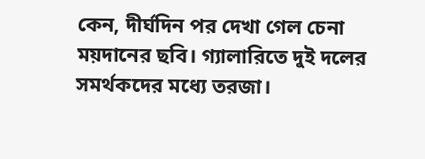কেন, দীর্ঘদিন পর দেখা গেল চেনা ময়দানের ছবি। গ্যালারিতে দুই দলের সমর্থকদের মধ্যে তরজা।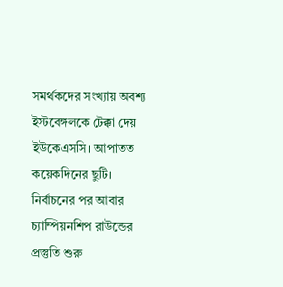সমর্থকদের সংখ্যায় অবশ্য ইস্টবেঙ্গলকে টেক্কা দেয় ইউকেএসসি। আপাতত কয়েকদিনের ছুটি। নির্বাচনের পর আবার চ্যাম্পিয়নশিপ রাউন্ডের প্রস্তুতি শুরু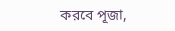করবে পূজা,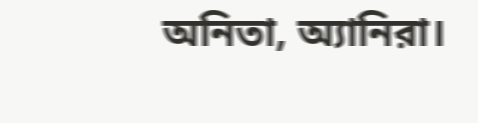অনিতা, অ্যানিরা।